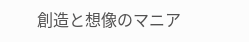創造と想像のマニア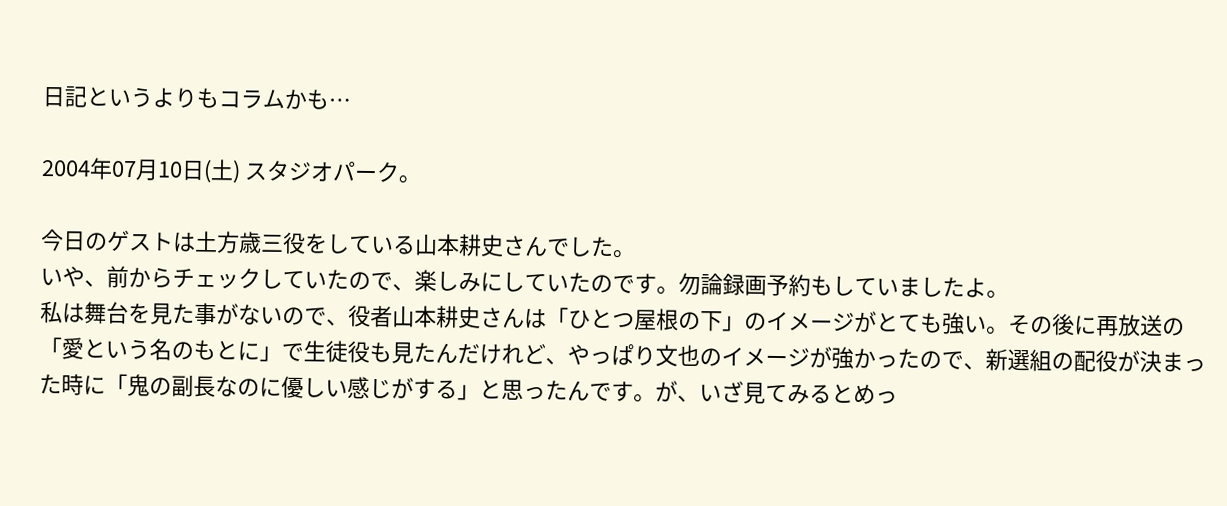日記というよりもコラムかも…

2004年07月10日(土) スタジオパーク。

今日のゲストは土方歳三役をしている山本耕史さんでした。
いや、前からチェックしていたので、楽しみにしていたのです。勿論録画予約もしていましたよ。
私は舞台を見た事がないので、役者山本耕史さんは「ひとつ屋根の下」のイメージがとても強い。その後に再放送の「愛という名のもとに」で生徒役も見たんだけれど、やっぱり文也のイメージが強かったので、新選組の配役が決まった時に「鬼の副長なのに優しい感じがする」と思ったんです。が、いざ見てみるとめっ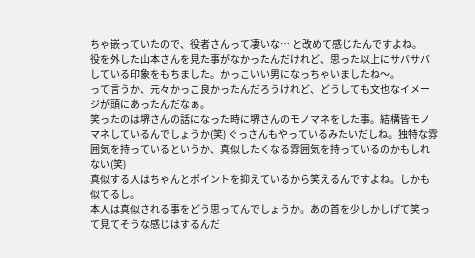ちゃ嵌っていたので、役者さんって凄いな… と改めて感じたんですよね。
役を外した山本さんを見た事がなかったんだけれど、思った以上にサバサバしている印象をもちました。かっこいい男になっちゃいましたね〜。
って言うか、元々かっこ良かったんだろうけれど、どうしても文也なイメージが頭にあったんだなぁ。
笑ったのは堺さんの話になった時に堺さんのモノマネをした事。結構皆モノマネしているんでしょうか(笑) ぐっさんもやっているみたいだしね。独特な雰囲気を持っているというか、真似したくなる雰囲気を持っているのかもしれない(笑)
真似する人はちゃんとポイントを抑えているから笑えるんですよね。しかも似てるし。
本人は真似される事をどう思ってんでしょうか。あの首を少しかしげて笑って見てそうな感じはするんだ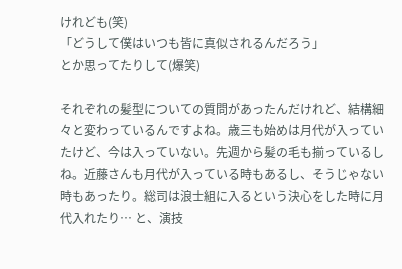けれども(笑)
「どうして僕はいつも皆に真似されるんだろう」
とか思ってたりして(爆笑)

それぞれの髪型についての質問があったんだけれど、結構細々と変わっているんですよね。歳三も始めは月代が入っていたけど、今は入っていない。先週から髪の毛も揃っているしね。近藤さんも月代が入っている時もあるし、そうじゃない時もあったり。総司は浪士組に入るという決心をした時に月代入れたり… と、演技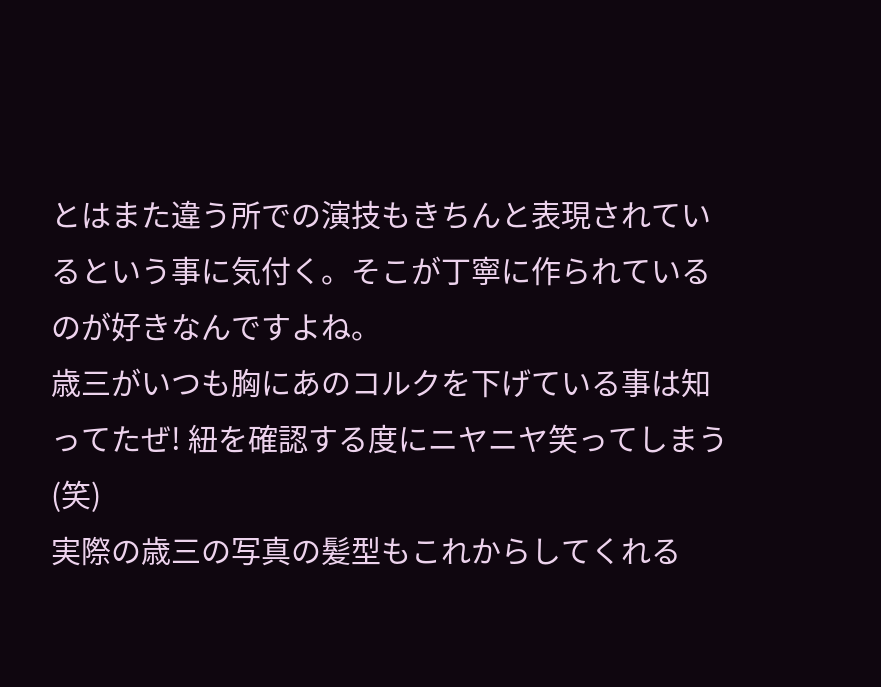とはまた違う所での演技もきちんと表現されているという事に気付く。そこが丁寧に作られているのが好きなんですよね。
歳三がいつも胸にあのコルクを下げている事は知ってたぜ! 紐を確認する度にニヤニヤ笑ってしまう(笑)
実際の歳三の写真の髪型もこれからしてくれる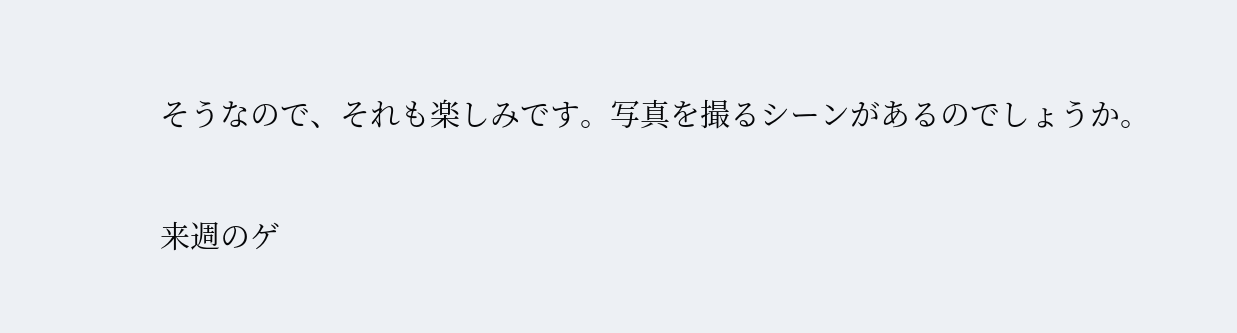そうなので、それも楽しみです。写真を撮るシーンがあるのでしょうか。

来週のゲ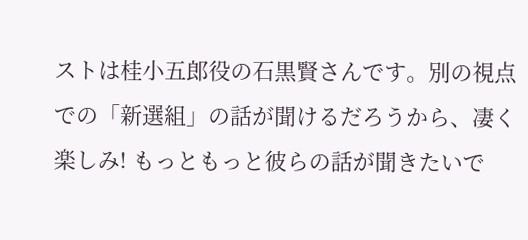ストは桂小五郎役の石黒賢さんです。別の視点での「新選組」の話が聞けるだろうから、凄く楽しみ! もっともっと彼らの話が聞きたいで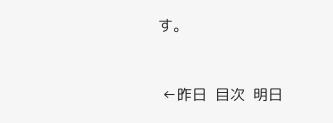す。


 ←昨日  目次  明日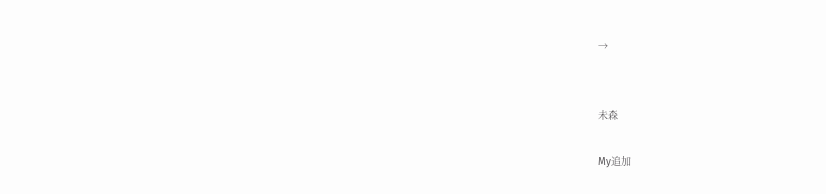→


未森

My追加